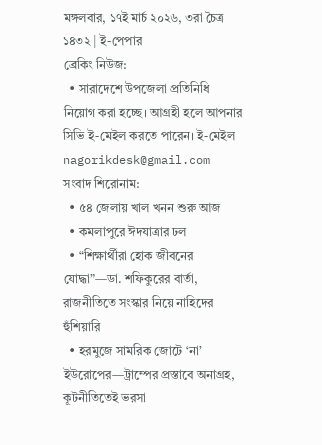মঙ্গলবার, ১৭ই মার্চ ২০২৬, ৩রা চৈত্র ১৪৩২ | ই-পেপার
ব্রেকিং নিউজ:
  • সারাদেশে উপজেলা প্রতিনিধি নিয়োগ করা হচ্ছে। আগ্রহী হলে আপনার সিভি ই-মেইল করতে পারেন। ই-মেইল nagorikdesk@gmail.com
সংবাদ শিরোনাম:
  • ৫৪ জেলায় খাল খনন শুরু আজ
  • কমলাপুরে ঈদযাত্রার ঢল
  • “শিক্ষার্থীরা হোক জীবনের যোদ্ধা”—ডা. শফিকুরের বার্তা, রাজনীতিতে সংস্কার নিয়ে নাহিদের হুঁশিয়ারি
  • হরমুজে সামরিক জোটে ‘না’ ইউরোপের—ট্রাম্পের প্রস্তাবে অনাগ্রহ, কূটনীতিতেই ভরসা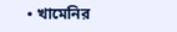• খামেনির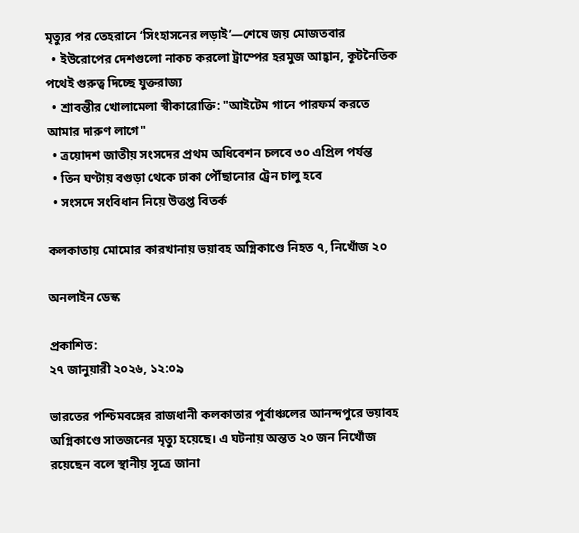মৃত্যুর পর তেহরানে ‘সিংহাসনের লড়াই’—শেষে জয় মোজতবার
  • ইউরোপের দেশগুলো নাকচ করলো ট্রাম্পের হরমুজ আহ্বান, কূটনৈতিক পথেই গুরুত্ব দিচ্ছে যুক্তরাজ্য
  • শ্রাবন্তীর খোলামেলা স্বীকারোক্তি: "আইটেম গানে পারফর্ম করতে আমার দারুণ লাগে"
  • ত্রয়োদশ জাতীয় সংসদের প্রথম অধিবেশন চলবে ৩০ এপ্রিল পর্যন্ত
  • তিন ঘণ্টায় বগুড়া থেকে ঢাকা পৌঁছানোর ট্রেন চালু হবে
  • সংসদে সংবিধান নিয়ে উত্তপ্ত বিতর্ক

কলকাতায় মোমোর কারখানায় ভয়াবহ অগ্নিকাণ্ডে নিহত ৭, নিখোঁজ ২০

অনলাইন ডেস্ক

প্রকাশিত:
২৭ জানুয়ারী ২০২৬, ১২:০৯

ভারতের পশ্চিমবঙ্গের রাজধানী কলকাতার পূর্বাঞ্চলের আনন্দপুরে ভয়াবহ অগ্নিকাণ্ডে সাতজনের মৃত্যু হয়েছে। এ ঘটনায় অন্তত ২০ জন নিখোঁজ রয়েছেন বলে স্থানীয় সূত্রে জানা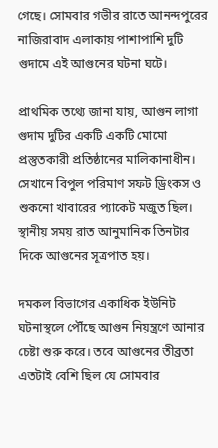গেছে। সোমবার গভীর রাতে আনন্দপুরের নাজিরাবাদ এলাকায় পাশাপাশি দুটি গুদামে এই আগুনের ঘটনা ঘটে।

প্রাথমিক তথ্যে জানা যায়, আগুন লাগা গুদাম দুটির একটি একটি মোমো প্রস্তুতকারী প্রতিষ্ঠানের মালিকানাধীন। সেখানে বিপুল পরিমাণ সফট ড্রিংকস ও শুকনো খাবারের প্যাকেট মজুত ছিল। স্থানীয় সময় রাত আনুমানিক তিনটার দিকে আগুনের সূত্রপাত হয়।

দমকল বিভাগের একাধিক ইউনিট ঘটনাস্থলে পৌঁছে আগুন নিয়ন্ত্রণে আনার চেষ্টা শুরু করে। তবে আগুনের তীব্রতা এতটাই বেশি ছিল যে সোমবার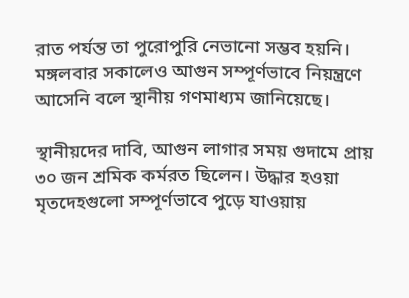রাত পর্যন্ত তা পুরোপুরি নেভানো সম্ভব হয়নি। মঙ্গলবার সকালেও আগুন সম্পূর্ণভাবে নিয়ন্ত্রণে আসেনি বলে স্থানীয় গণমাধ্যম জানিয়েছে।

স্থানীয়দের দাবি, আগুন লাগার সময় গুদামে প্রায় ৩০ জন শ্রমিক কর্মরত ছিলেন। উদ্ধার হওয়া মৃতদেহগুলো সম্পূর্ণভাবে পুড়ে যাওয়ায়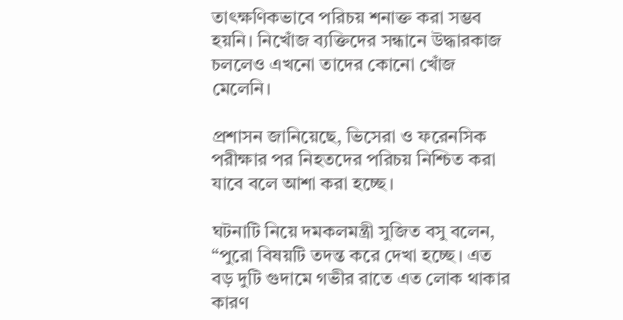তাৎক্ষণিকভাবে পরিচয় শনাক্ত করা সম্ভব হয়নি। নিখোঁজ ব্যক্তিদের সন্ধানে উদ্ধারকাজ চললেও এখনো তাদের কোনো খোঁজ মেলেনি।

প্রশাসন জানিয়েছে, ভিসেরা ও ফরেনসিক পরীক্ষার পর নিহতদের পরিচয় নিশ্চিত করা যাবে বলে আশা করা হচ্ছে।

ঘটনাটি নিয়ে দমকলমন্ত্রী সুজিত বসু বলেন, “পুরো বিষয়টি তদন্ত করে দেখা হচ্ছে। এত বড় দুটি গুদামে গভীর রাতে এত লোক থাকার কারণ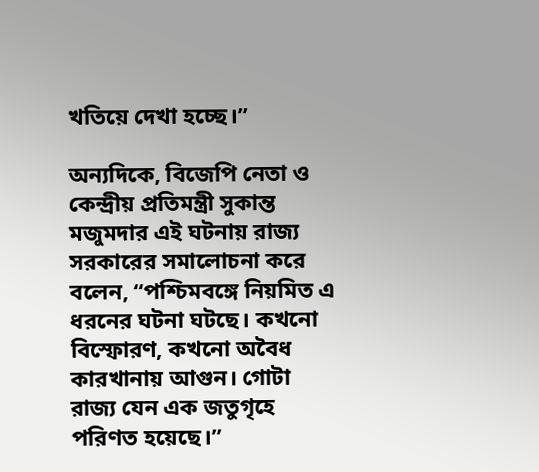খতিয়ে দেখা হচ্ছে।”

অন্যদিকে, বিজেপি নেতা ও কেন্দ্রীয় প্রতিমন্ত্রী সুকান্ত মজুমদার এই ঘটনায় রাজ্য সরকারের সমালোচনা করে বলেন, “পশ্চিমবঙ্গে নিয়মিত এ ধরনের ঘটনা ঘটছে। কখনো বিস্ফোরণ, কখনো অবৈধ কারখানায় আগুন। গোটা রাজ্য যেন এক জতুগৃহে পরিণত হয়েছে।”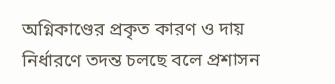অগ্নিকাণ্ডের প্রকৃত কারণ ও দায় নির্ধারণে তদন্ত চলছে বলে প্রশাসন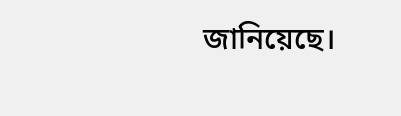জানিয়েছে।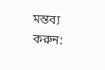মন্তব্য করুন: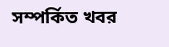সম্পর্কিত খবর